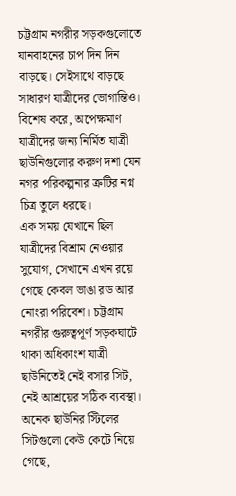চট্টগ্রাম নগরীর সড়কগুলোতে যানবাহনের চাপ দিন দিন বাড়ছে। সেইসাথে বাড়ছে সাধারণ যাত্রীদের ভোগান্তিও। বিশেষ করে, অপেক্ষমাণ যাত্রীদের জন্য নির্মিত যাত্রী ছাউনিগুলোর করুণ দশা যেন নগর পরিকল্পনার ত্রুটির নগ্ন চিত্র তুলে ধরছে।
এক সময় যেখানে ছিল যাত্রীদের বিশ্রাম নেওয়ার সুযোগ, সেখানে এখন রয়ে গেছে কেবল ভাঙা রড আর নোংরা পরিবেশ। চট্টগ্রাম নগরীর গুরুত্বপূর্ণ সড়কঘাটে থাকা অধিকাংশ যাত্রী ছাউনিতেই নেই বসার সিট, নেই আশ্রয়ের সঠিক ব্যবস্থা।
অনেক ছাউনির স্টিলের সিটগুলো কেউ কেটে নিয়ে গেছে,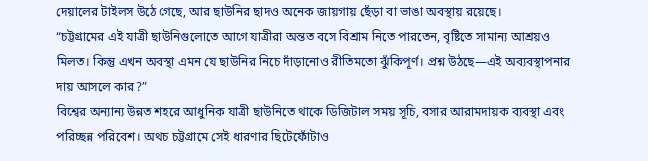দেয়ালের টাইলস উঠে গেছে, আর ছাউনির ছাদও অনেক জায়গায় ছেঁড়া বা ভাঙা অবস্থায় রয়েছে।
“চট্টগ্রামের এই যাত্রী ছাউনিগুলোতে আগে যাত্রীরা অন্তত বসে বিশ্রাম নিতে পারতেন, বৃষ্টিতে সামান্য আশ্রয়ও মিলত। কিন্তু এখন অবস্থা এমন যে ছাউনির নিচে দাঁড়ানোও রীতিমতো ঝুঁকিপূর্ণ। প্রশ্ন উঠছে—এই অব্যবস্থাপনার দায় আসলে কার?”
বিশ্বের অন্যান্য উন্নত শহরে আধুনিক যাত্রী ছাউনিতে থাকে ডিজিটাল সময় সূচি, বসার আরামদায়ক ব্যবস্থা এবং পরিচ্ছন্ন পরিবেশ। অথচ চট্টগ্রামে সেই ধারণার ছিটেফোঁটাও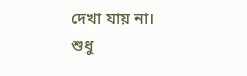দেখা যায় না।
শুধু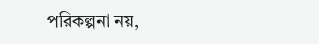পরিকল্পনা নয়,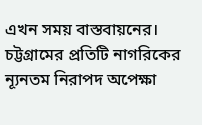এখন সময় বাস্তবায়নের। চট্টগ্রামের প্রতিটি নাগরিকের ন্যূনতম নিরাপদ অপেক্ষা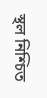স্থল নিশ্চিত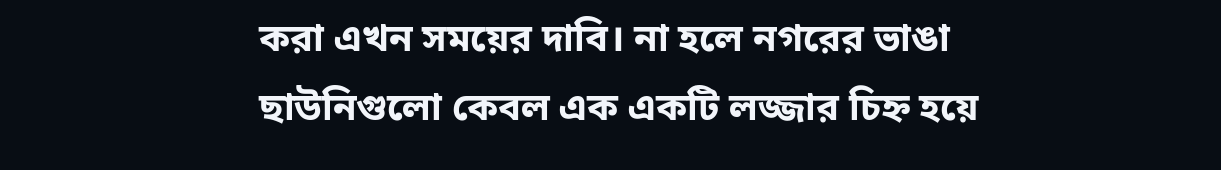করা এখন সময়ের দাবি। না হলে নগরের ভাঙা ছাউনিগুলো কেবল এক একটি লজ্জার চিহ্ন হয়ে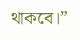থাকবে।”